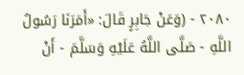٢٠٨٠ - (وَعَنْ جَابِرٍ قَالَ: «أَمَرَنَا رَسُولُ اللَّهِ - صَلَّى اللَّهُ عَلَيْهِ وَسَلَّمَ - أَنْ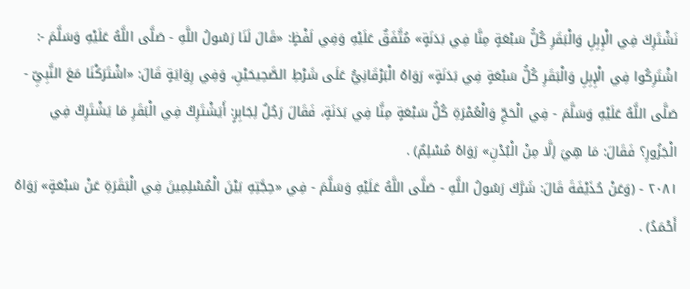نَشْتَرِكَ فِي الْإِبِلِ وَالْبَقَرِ كُلُّ سَبْعَةٍ مِنَّا فِي بَدَنَةٍ» مُتَّفَقٌ عَلَيْهِ وَفِي لَفْظٍ: «قَالَ لَنَا رَسُولُ اللَّهِ - صَلَّى اللَّهُ عَلَيْهِ وَسَلَّمَ -: اشْتَرِكُوا فِي الْإِبِلِ وَالْبَقَرِ كُلُّ سَبْعَةٍ فِي بَدَنَةٍ» رَوَاهُ الْبَرْقَانِيُّ عَلَى شَرْطِ الصَّحِيحَيْنِ، وَفِي رِوَايَةٍ قَالَ: «اشْتَرَكْنَا مَعَ النَّبِيِّ - صَلَّى اللَّهُ عَلَيْهِ وَسَلَّمَ - فِي الْحَجِّ وَالْعُمْرَةِ كُلُّ سَبْعَةٍ مِنَّا فِي بَدَنَةٍ، فَقَالَ رَجُلٌ لِجَابِرٍ: أَيَشْتَرِكُ فِي الْبَقَرِ مَا يَشْتَرِكُ فِي الْجَزُورِ؟ فَقَالَ: مَا هِيَ إلَّا مِنْ الْبُدْنِ» رَوَاهُ مُسْلِمٌ) .
٢٠٨١ - (وَعَنْ حُذَيْفَةَ قَالَ: شَرَّكَ رَسُولُ اللَّهِ - صَلَّى اللَّهُ عَلَيْهِ وَسَلَّمَ - فِي «حِجَّتِهِ بَيْنَ الْمُسْلِمِينَ فِي الْبَقَرَةِ عَنْ سَبْعَةٍ» رَوَاهُ أَحْمَدُ) .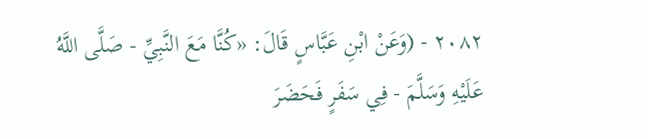٢٠٨٢ - (وَعَنْ ابْنِ عَبَّاسٍ قَالَ: «كُنَّا مَعَ النَّبِيِّ - صَلَّى اللَّهُ عَلَيْهِ وَسَلَّمَ - فِي سَفَرٍ فَحَضَرَ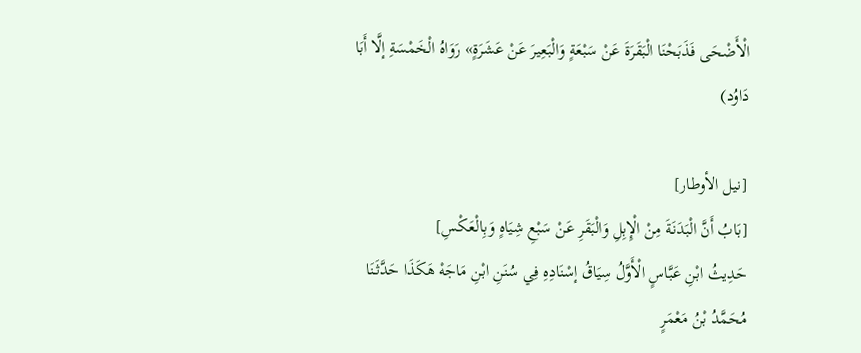الْأَضْحَى فَذَبَحْنَا الْبَقَرَةَ عَنْ سَبْعَةٍ وَالْبَعِيرَ عَنْ عَشَرَةٍ» رَوَاهُ الْخَمْسَةِ إلَّا أَبَا دَاوُد)

[نيل الأوطار]
[بَابُ أَنَّ الْبَدَنَةَ مِنْ الْإِبِلِ وَالْبَقَرِ عَنْ سَبْعِ شِيَاهٍ وَبِالْعَكْسِ]
حَدِيثُ ابْنِ عَبَّاسٍ الْأَوَّلُ سِيَاقُ إسْنَادِهِ فِي سُنَنِ ابْنِ مَاجَهْ هَكَذَا حَدَّثَنَا مُحَمَّدُ بْنُ مَعْمَرٍ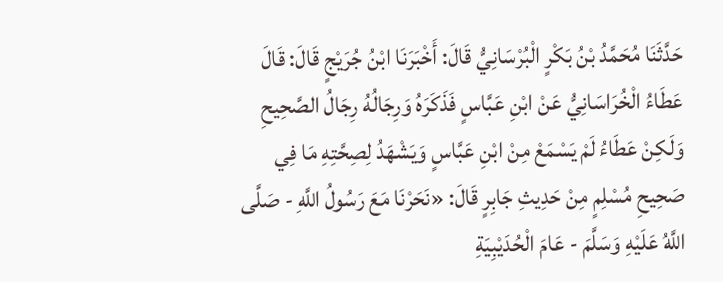حَدَّثَنَا مُحَمَّدُ بْنُ بَكْرٍ الْبُرْسَانِيُّ قَالَ: أَخْبَرَنَا ابْنُ جُرَيْجٍ قَالَ: قَالَ عَطَاءُ الْخُرَاسَانِيُّ عَنْ ابْنِ عَبَّاسٍ فَذَكَرَهُ وَرِجَالُهُ رِجَالُ الصَّحِيحِ وَلَكِنْ عَطَاءُ لَمْ يَسْمَعْ مِنْ ابْنِ عَبَّاسٍ وَيَشْهَدُ لِصِحَّتِهِ مَا فِي صَحِيحِ مُسْلِمٍ مِنْ حَدِيثِ جَابِرٍ قَالَ: «نَحَرْنَا مَعَ رَسُولُ اللَّهِ - صَلَّى اللَّهُ عَلَيْهِ وَسَلَّمَ - عَامَ الْحُدَيْبِيَةِ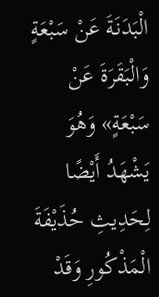الْبَدَنَةَ عَنْ سَبْعَةٍ وَالْبَقَرَةَ عَنْ سَبْعَةٍ» وَهُوَ يَشْهَدُ أَيْضًا لِحَدِيثِ حُذَيْفَةَ الْمَذْكُورِ وَقَدْ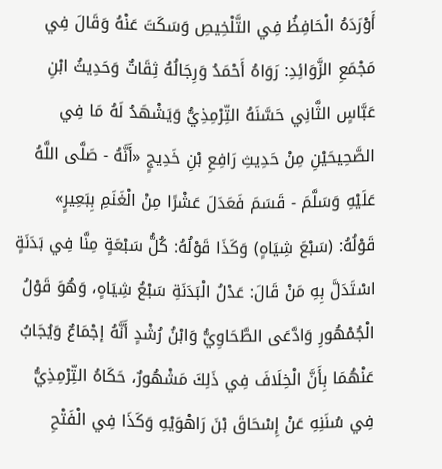أَوْرَدَهُ الْحَافِظُ فِي التَّلْخِيصِ وَسَكَتَ عَنْهُ وَقَالَ فِي مَجْمَعِ الزَّوَائِدِ: رَوَاهُ أَحْمَدُ وَرِجَالُهُ ثِقَاتٌ وَحَدِيثُ ابْنِ عَبَّاسٍ الثَّانِي حَسَّنَهُ التِّرْمِذِيُّ وَيَشْهَدُ لَهُ مَا فِي الصَّحِيحَيْنِ مِنْ حَدِيثِ رَافِعِ بْنِ خَدِيجٍ «أَنَّهُ - صَلَّى اللَّهُ عَلَيْهِ وَسَلَّمَ - قَسَمَ فَعَدَلَ عَشْرًا مِنْ الْغَنَمِ بِبَعِيرٍ»
قَوْلُهُ: (سَبْعَ شِيَاهٍ) وَكَذَا قَوْلُهُ: كُلُّ سَبْعَةٍ مِنَّا فِي بَدَنَةٍ اسْتَدَلَّ بِهِ مَنْ قَالَ: عَدْلُ الْبَدَنَةِ سَبْعُ شِيَاهٍ، وَهُوَ قَوْلُ الْجُمْهُورِ وَادَّعَى الطَّحَاوِيُّ وَابْنُ رُشْدٍ أَنَّهُ إجْمَاعٌ وَيُجَابُ عَنْهُمَا بِأَنَّ الْخِلَافَ فِي ذَلِكَ مَشْهُورٌ، حَكَاهُ التِّرْمِذِيُّ فِي سُنَنِهِ عَنْ إِسْحَاقَ بْنَ رَاهْوَيْهِ وَكَذَا فِي الْفَتْحِ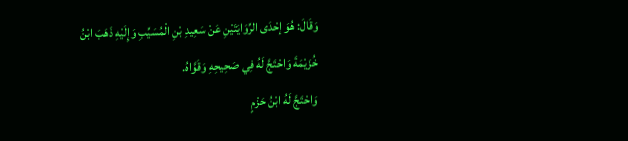وَقَالَ: هُوَ إحْدَى الرِّوَايَتَيْنِ عَنْ سَعِيدِ بْنِ الْمُسَيِّبِ وَإِلَيْهِ ذَهَبَ ابْنُ خُزَيْمَةَ وَاحْتَجَّ لَهُ فِي صَحِيحِهِ وَقَوَّاهُ.
وَاحْتَجَّ لَهُ ابْنُ حَزْمٍ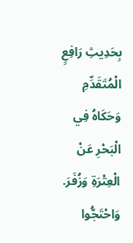بِحَدِيثِ رَافِعٍ الْمُتَقَدِّمِ وَحَكَاهُ فِي الْبَحْرِ عَنْ الْعِتْرَةِ وَزُفَرَ. وَاحْتَجُّوا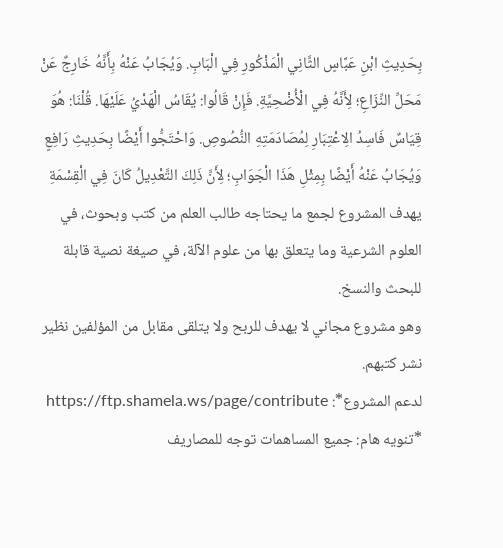بِحَدِيثِ ابْنِ عَبَّاسٍ الثَّانِي الْمَذْكُورِ فِي الْبَابِ. وَيُجَابُ عَنْهُ بِأَنَّهُ خَارِجٌ عَنْ مَحَلِّ النِّزَاعِ؛ لِأَنَّهُ فِي الْأُضْحِيَّةِ. فَإِنْ قَالُوا: يُقَاسُ الْهَدْيُ عَلَيْهَا. قُلْنَا: هُوَ قِيَاسٌ فَاسِدُ الِاعْتِبَارِ لِمُصَادَمَتِهِ النُّصُوصِ. وَاحْتَجُّوا أَيْضًا بِحَدِيثِ رَافِعٍ وَيُجَابُ عَنْهُ أَيْضًا بِمِثْلِ هَذَا الْجَوَابِ؛ لِأَنَّ ذَلِكَ التَّعْدِيلُ كَانَ فِي الْقِسْمَةِ
يهدف المشروع لجمع ما يحتاجه طالب العلم من كتب وبحوث، في العلوم الشرعية وما يتعلق بها من علوم الآلة، في صيغة نصية قابلة للبحث والنسخ.
وهو مشروع مجاني لا يهدف للربح ولا يتلقى مقابل من المؤلفين نظير نشر كتبهم.
لدعم المشروع*: https://ftp.shamela.ws/page/contribute
*تنويه هام: جميع المساهمات توجه للمصاريف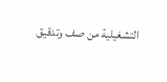التشغيلية من صف وتدقيق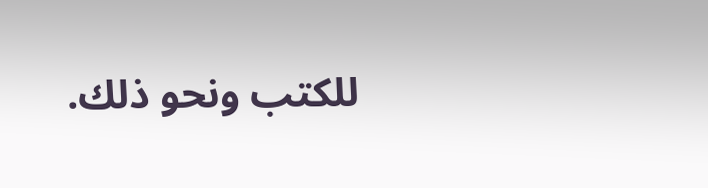للكتب ونحو ذلك.